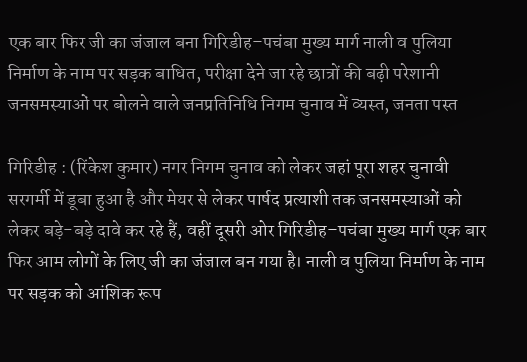एक बार फिर जी का जंजाल बना गिरिडीह–पचंबा मुख्य मार्ग नाली व पुलिया निर्माण के नाम पर सड़क बाधित, परीक्षा देने जा रहे छात्रों की बढ़ी परेशानी
जनसमस्याओं पर बोलने वाले जनप्रतिनिधि निगम चुनाव में व्यस्त, जनता पस्त

गिरिडीह : (रिंकेश कुमार) नगर निगम चुनाव को लेकर जहां पूरा शहर चुनावी सरगर्मी में डूबा हुआ है और मेयर से लेकर पार्षद प्रत्याशी तक जनसमस्याओं को लेकर बड़े-बड़े दावे कर रहे हैं, वहीं दूसरी ओर गिरिडीह–पचंबा मुख्य मार्ग एक बार फिर आम लोगों के लिए जी का जंजाल बन गया है। नाली व पुलिया निर्माण के नाम पर सड़क को आंशिक रूप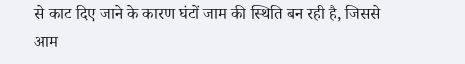से काट दिए जाने के कारण घंटों जाम की स्थिति बन रही है, जिससे आम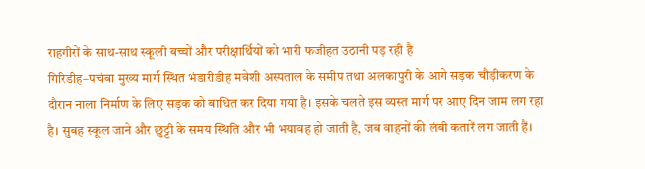राहगीरों के साथ-साथ स्कूली बच्चों और परीक्षार्थियों को भारी फजीहत उठानी पड़ रही है
गिरिडीह–पचंबा मुख्य मार्ग स्थित भंडारीडीह मवेशी अस्पताल के समीप तथा अलकापुरी के आगे सड़क चौड़ीकरण के दौरान नाला निर्माण के लिए सड़क को बाधित कर दिया गया है। इसके चलते इस व्यस्त मार्ग पर आए दिन जाम लग रहा है। सुबह स्कूल जाने और छुट्टी के समय स्थिति और भी भयावह हो जाती है, जब वाहनों की लंबी कतारें लग जाती हैं।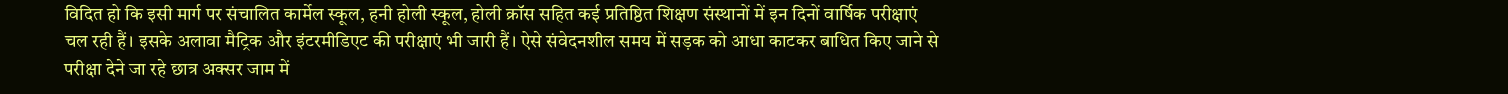विदित हो कि इसी मार्ग पर संचालित कार्मेल स्कूल, हनी होली स्कूल, होली क्रॉस सहित कई प्रतिष्ठित शिक्षण संस्थानों में इन दिनों वार्षिक परीक्षाएं चल रही हैं। इसके अलावा मैट्रिक और इंटरमीडिएट की परीक्षाएं भी जारी हैं। ऐसे संवेदनशील समय में सड़क को आधा काटकर बाधित किए जाने से परीक्षा देने जा रहे छात्र अक्सर जाम में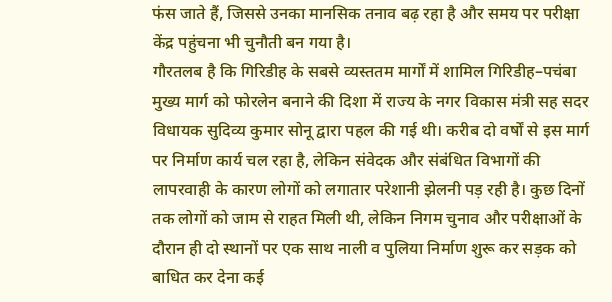फंस जाते हैं, जिससे उनका मानसिक तनाव बढ़ रहा है और समय पर परीक्षा केंद्र पहुंचना भी चुनौती बन गया है।
गौरतलब है कि गिरिडीह के सबसे व्यस्ततम मार्गों में शामिल गिरिडीह–पचंबा मुख्य मार्ग को फोरलेन बनाने की दिशा में राज्य के नगर विकास मंत्री सह सदर विधायक सुदिव्य कुमार सोनू द्वारा पहल की गई थी। करीब दो वर्षों से इस मार्ग पर निर्माण कार्य चल रहा है, लेकिन संवेदक और संबंधित विभागों की लापरवाही के कारण लोगों को लगातार परेशानी झेलनी पड़ रही है। कुछ दिनों तक लोगों को जाम से राहत मिली थी, लेकिन निगम चुनाव और परीक्षाओं के दौरान ही दो स्थानों पर एक साथ नाली व पुलिया निर्माण शुरू कर सड़क को बाधित कर देना कई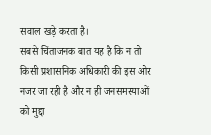सवाल खड़े करता है।
सबसे चिंताजनक बात यह है कि न तो किसी प्रशासनिक अधिकारी की इस ओर नजर जा रही है और न ही जनसमस्याओं को मुद्दा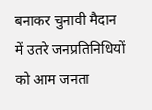बनाकर चुनावी मैदान में उतरे जनप्रतिनिधियों को आम जनता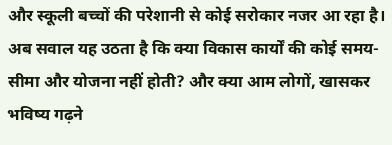और स्कूली बच्चों की परेशानी से कोई सरोकार नजर आ रहा है।
अब सवाल यह उठता है कि क्या विकास कार्यों की कोई समय-सीमा और योजना नहीं होती? और क्या आम लोगों, खासकर भविष्य गढ़ने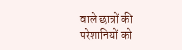वाले छात्रों की परेशानियों को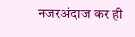नजरअंदाज कर ही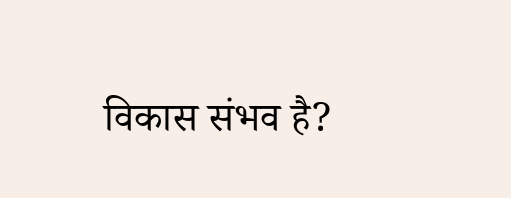विकास संभव है?